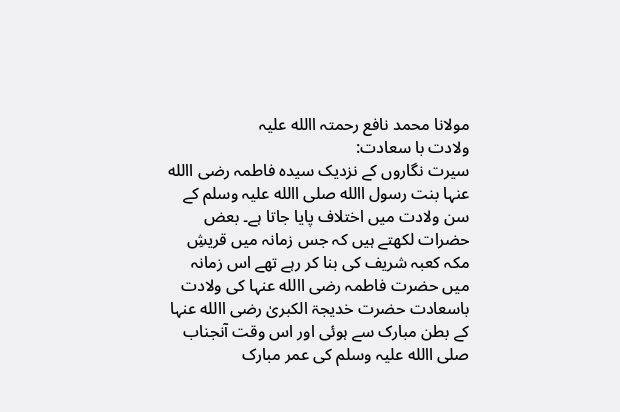مولانا محمد نافع رحمتہ االله علیہ
ولادت با سعادت:
سیرت نگاروں کے نزدیک سیدہ فاطمہ رضی االله عنہا بنت رسول االله صلی االله علیہ وسلم کے سن ولادت میں اختلاف پایا جاتا ہے۔ بعض حضرات لکھتے ہیں کہ جس زمانہ میں قریشِ مکہ کعبہ شریف کی بنا کر رہے تھے اس زمانہ میں حضرت فاطمہ رضی االله عنہا کی ولادت باسعادت حضرت خدیجۃ الکبریٰ رضی االله عنہا کے بطن مبارک سے ہوئی اور اس وقت آنجناب صلی االله علیہ وسلم کی عمر مبارک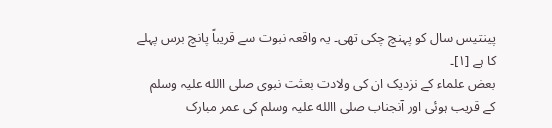پینتیس سال کو پہنچ چکی تھی۔ یہ واقعہ نبوت سے قریباً پانچ برس پہلے کا ہے [۱]۔
بعض علماء کے نزدیک ان کی ولادت بعثت نبوی صلی االله علیہ وسلم کے قریب ہوئی اور آنجناب صلی االله علیہ وسلم کی عمر مبارک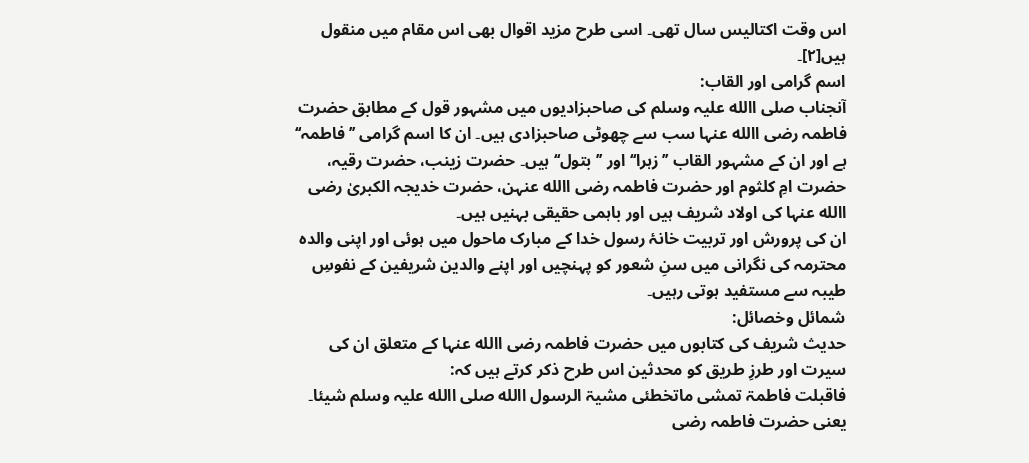اس وقت اکتالیس سال تھی۔ اسی طرح مزید اقوال بھی اس مقام میں منقول ہیں[۲]۔
اسم گرامی اور القاب:
آنجناب صلی االله علیہ وسلم کی صاحبزادیوں میں مشہور قول کے مطابق حضرت فاطمہ رضی االله عنہا سب سے چھوٹی صاحبزادی ہیں۔ ان کا اسم گرامی ’’فاطمہ‘‘ ہے اور ان کے مشہور القاب ’’زہرا‘‘ اور ’’بتول‘‘ ہیں۔ حضرت زینب، حضرت رقیہ، حضرت امِ کلثوم اور حضرت فاطمہ رضی االله عنہن، حضرت خدیجہ الکبریٰ رضی االله عنہا کی اولاد شریف ہیں اور باہمی حقیقی بہنیں ہیں۔
ان کی پرورش اور تربیت خانۂ رسول خدا کے مبارک ماحول میں ہوئی اور اپنی والدہ محترمہ کی نگرانی میں سنِ شعور کو پہنچیں اور اپنے والدین شریفین کے نفوسِ طیبہ سے مستفید ہوتی رہیں۔
شمائل وخصائل:
حدیث شریف کی کتابوں میں حضرت فاطمہ رضی االله عنہا کے متعلق ان کی سیرت اور طرزِ طریق کو محدثین اس طرح ذکر کرتے ہیں کہ:
فاقبلت فاطمۃ تمشی ماتخطئی مشیۃ الرسول االله صلی االله علیہ وسلم شیئا۔
یعنی حضرت فاطمہ رضی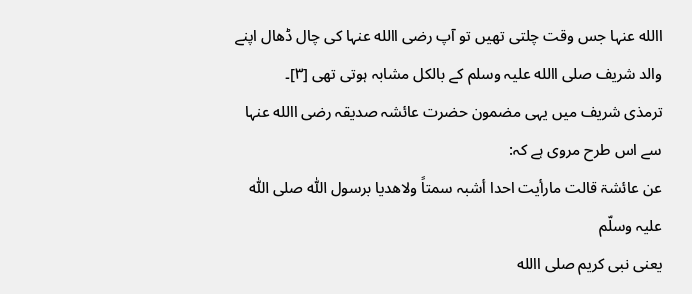االله عنہا جس وقت چلتی تھیں تو آپ رضی االله عنہا کی چال ڈھال اپنے والد شریف صلی االله علیہ وسلم کے بالکل مشابہ ہوتی تھی [۳]۔
ترمذی شریف میں یہی مضمون حضرت عائشہ صدیقہ رضی االله عنہا سے اس طرح مروی ہے کہ:
عن عائشۃ قالت مارأیت احدا أشبہ سمتاً ولاھدیا برسول اللّٰہ صلی اللّٰہ علیہ وسلّم
یعنی نبی کریم صلی االله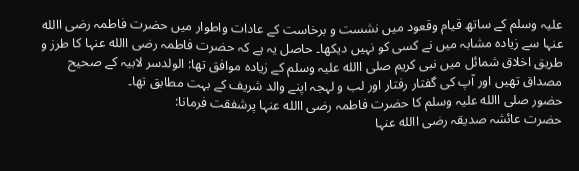علیہ وسلم کے ساتھ قیام وقعود میں نشست و برخاست کے عادات واطوار میں حضرت فاطمہ رضی االله عنہا سے زیادہ مشابہ میں نے کسی کو نہیں دیکھا۔ حاصل یہ ہے کہ حضرت فاطمہ رضی االله عنہا کا طرز و طریق اخلاق شمائل میں نبی کریم صلی االله علیہ وسلم کے زیادہ موافق تھا: الولدسر لابیہ کے صحیح مصداق تھیں اور آپ کی گفتار رفتار اور لب و لہجہ اپنے والد شریف کے بہت مطابق تھا۔
حضور صلی االله علیہ وسلم کا حضرت فاطمہ رضی االله عنہا پرشفقت فرمانا:
حضرت عائشہ صدیقہ رضی االله عنہا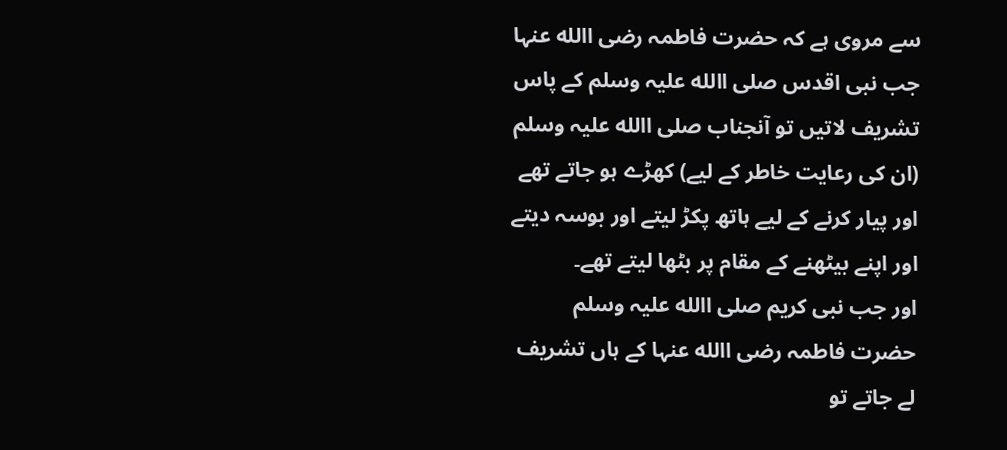سے مروی ہے کہ حضرت فاطمہ رضی االله عنہا جب نبی اقدس صلی االله علیہ وسلم کے پاس تشریف لاتیں تو آنجناب صلی االله علیہ وسلم (ان کی رعایت خاطر کے لیے) کھڑے ہو جاتے تھے اور پیار کرنے کے لیے ہاتھ پکڑ لیتے اور بوسہ دیتے اور اپنے بیٹھنے کے مقام پر بٹھا لیتے تھے۔
اور جب نبی کریم صلی االله علیہ وسلم حضرت فاطمہ رضی االله عنہا کے ہاں تشریف لے جاتے تو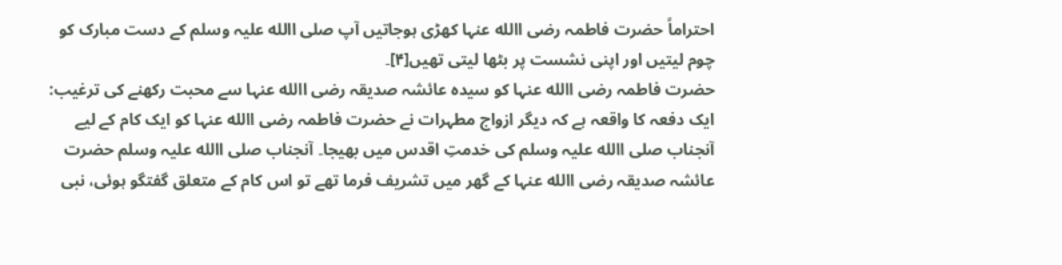احتراماً حضرت فاطمہ رضی االله عنہا کھڑی ہوجاتیں آپ صلی االله علیہ وسلم کے دست مبارک کو چوم لیتیں اور اپنی نشست پر بٹھا لیتی تھیں[۴]۔
حضرت فاطمہ رضی االله عنہا کو سیدہ عائشہ صدیقہ رضی االله عنہا سے محبت رکھنے کی ترغیب:
ایک دفعہ کا واقعہ ہے کہ دیگر ازواج مطہرات نے حضرت فاطمہ رضی االله عنہا کو ایک کام کے لیے آنجناب صلی االله علیہ وسلم کی خدمتِ اقدس میں بھیجا۔ آنجناب صلی االله علیہ وسلم حضرت عائشہ صدیقہ رضی االله عنہا کے گھر میں تشریف فرما تھے تو اس کام کے متعلق گفتگو ہوئی، نبی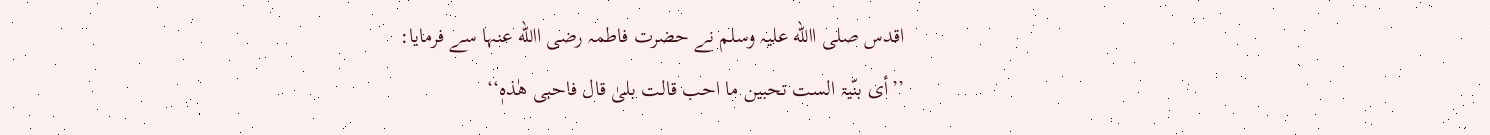اقدس صلی االله علیہ وسلم نے حضرت فاطمہ رضی االله عنہا سے فرمایا:
’’أی بنّیۃ الست تحبین ما احب قالت بلیٰ قال فاحبی ھٰذہٖ‘‘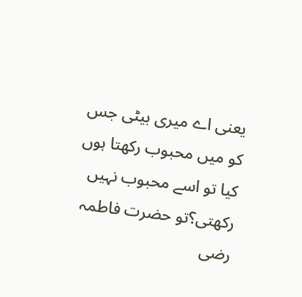یعنی اے میری بیٹی جس کو میں محبوب رکھتا ہوں کیا تو اسے محبوب نہیں رکھتی؟تو حضرت فاطمہ رضی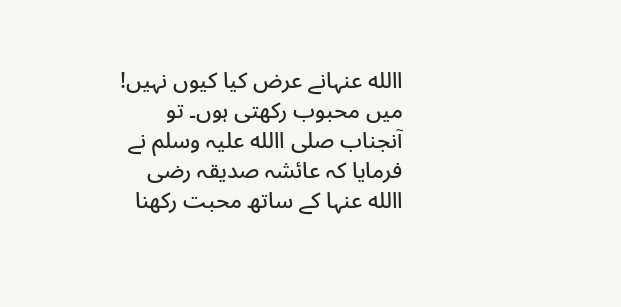االله عنہانے عرض کیا کیوں نہیں! میں محبوب رکھتی ہوں۔ تو آنجناب صلی االله علیہ وسلم نے فرمایا کہ عائشہ صدیقہ رضی االله عنہا کے ساتھ محبت رکھنا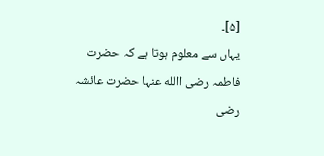[۵]۔
یہاں سے معلوم ہوتا ہے کہ حضرت فاطمہ رضی االله عنہا حضرت عائشہ رضی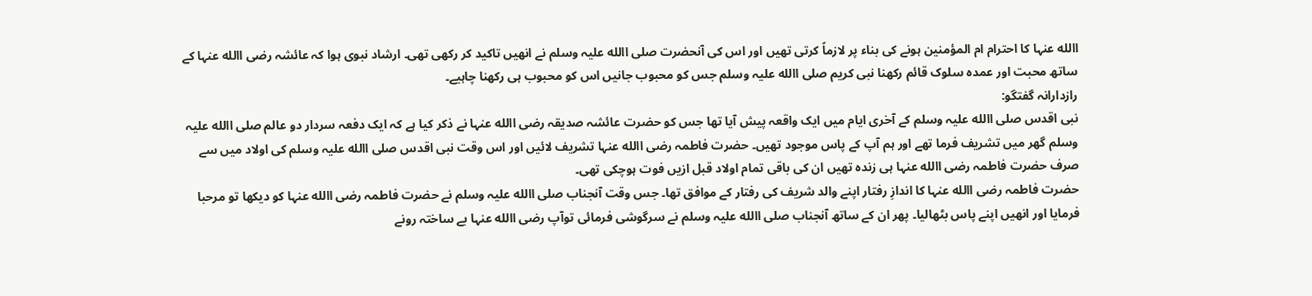االله عنہا کا احترام ام المؤمنین ہونے کی بناء پر لازماً کرتی تھیں اور اس کی آنحضرت صلی االله علیہ وسلم نے انھیں تاکید کر رکھی تھی۔ ارشاد نبوی ہوا کہ عائشہ رضی االله عنہا کے ساتھ محبت اور عمدہ سلوک قائم رکھنا نبی کریم صلی االله علیہ وسلم جس کو محبوب جانیں اس کو محبوب ہی رکھنا چاہیے۔
رازدارانہ گفتگو:
نبی اقدس صلی االله علیہ وسلم کے آخری ایام میں ایک واقعہ پیش آیا تھا جس کو حضرت عائشہ صدیقہ رضی االله عنہا نے ذکر کیا ہے کہ ایک دفعہ سردار دو عالم صلی االله علیہ وسلم گھر میں تشریف فرما تھے اور ہم آپ کے پاس موجود تھیں۔ حضرت فاطمہ رضی االله عنہا تشریف لائیں اور اس وقت نبی اقدس صلی االله علیہ وسلم کی اولاد میں سے صرف حضرت فاطمہ رضی االله عنہا ہی زندہ تھیں ان کی باقی تمام اولاد قبل ازیں فوت ہوچکی تھی۔
حضرت فاطمہ رضی االله عنہا کا اندازِ رفتار اپنے والد شریف کی رفتار کے موافق تھا۔ جس وقت آنجناب صلی االله علیہ وسلم نے حضرت فاطمہ رضی االله عنہا کو دیکھا تو مرحبا فرمایا اور انھیں اپنے پاس بٹھالیا۔ پھر ان کے ساتھ آنجناب صلی االله علیہ وسلم نے سرگوشی فرمائی توآپ رضی االله عنہا بے ساختہ رونے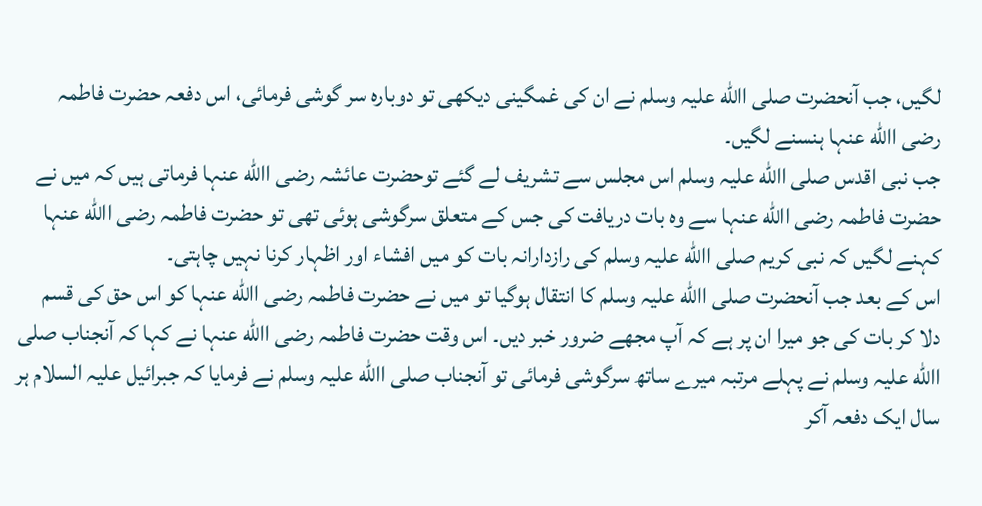لگیں، جب آنحضرت صلی االله علیہ وسلم نے ان کی غمگینی دیکھی تو دوبارہ سر گوشی فرمائی، اس دفعہ حضرت فاطمہ رضی االله عنہا ہنسنے لگیں۔
جب نبی اقدس صلی االله علیہ وسلم اس مجلس سے تشریف لے گئے توحضرت عائشہ رضی االله عنہا فرماتی ہیں کہ میں نے حضرت فاطمہ رضی االله عنہا سے وہ بات دریافت کی جس کے متعلق سرگوشی ہوئی تھی تو حضرت فاطمہ رضی االله عنہا کہنے لگیں کہ نبی کریم صلی االله علیہ وسلم کی رازدارانہ بات کو میں افشاء اور اظہار کرنا نہیں چاہتی۔
اس کے بعد جب آنحضرت صلی االله علیہ وسلم کا انتقال ہوگیا تو میں نے حضرت فاطمہ رضی االله عنہا کو اس حق کی قسم دلا کر بات کی جو میرا ان پر ہے کہ آپ مجھے ضرور خبر دیں۔ اس وقت حضرت فاطمہ رضی االله عنہا نے کہا کہ آنجناب صلی االله علیہ وسلم نے پہلے مرتبہ میرے ساتھ سرگوشی فرمائی تو آنجناب صلی االله علیہ وسلم نے فرمایا کہ جبرائیل علیہ السلام ہر سال ایک دفعہ آکر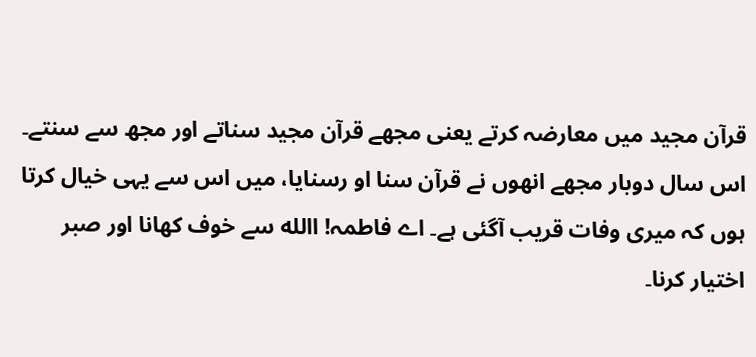قرآن مجید میں معارضہ کرتے یعنی مجھے قرآن مجید سناتے اور مجھ سے سنتے۔ اس سال دوبار مجھے انھوں نے قرآن سنا او رسنایا، میں اس سے یہی خیال کرتا ہوں کہ میری وفات قریب آگئی ہے۔ اے فاطمہ! االله سے خوف کھانا اور صبر اختیار کرنا۔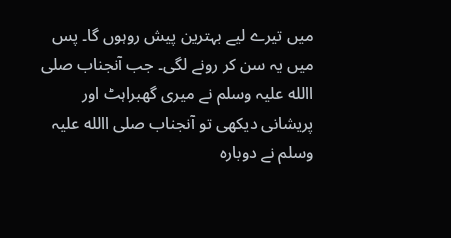میں تیرے لیے بہترین پیش روہوں گا۔ پس میں یہ سن کر رونے لگی۔ جب آنجناب صلی االله علیہ وسلم نے میری گھبراہٹ اور پریشانی دیکھی تو آنجناب صلی االله علیہ وسلم نے دوبارہ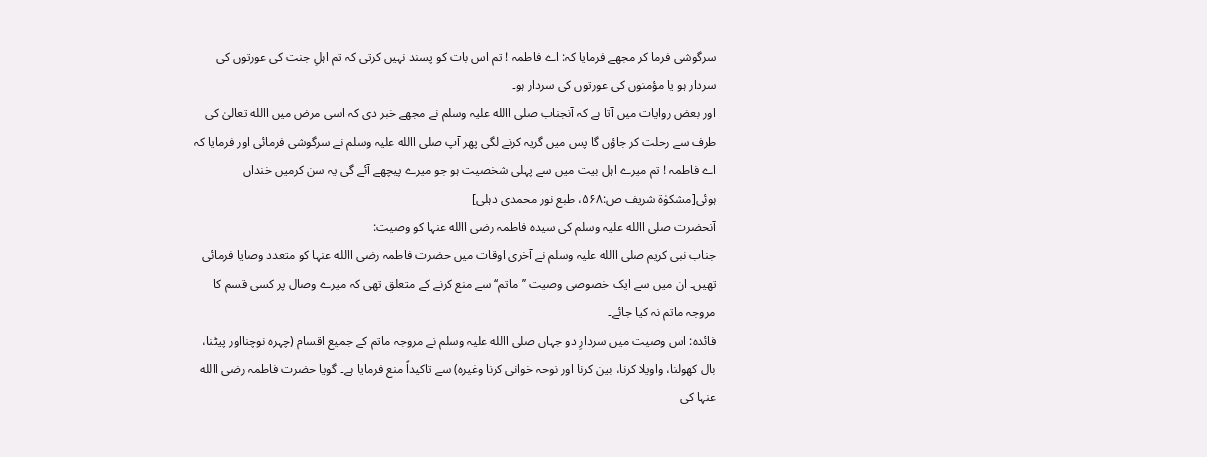سرگوشی فرما کر مجھے فرمایا کہ: اے فاطمہ ! تم اس بات کو پسند نہیں کرتی کہ تم اہلِ جنت کی عورتوں کی سردار ہو یا مؤمنوں کی عورتوں کی سردار ہو۔
اور بعض روایات میں آتا ہے کہ آنجناب صلی االله علیہ وسلم نے مجھے خبر دی کہ اسی مرض میں االله تعالیٰ کی طرف سے رحلت کر جاؤں گا پس میں گریہ کرنے لگی پھر آپ صلی االله علیہ وسلم نے سرگوشی فرمائی اور فرمایا کہ اے فاطمہ ! تم میرے اہل بیت میں سے پہلی شخصیت ہو جو میرے پیچھے آئے گی یہ سن کرمیں خنداں ہوئی[مشکوٰۃ شریف ص:۵۶۸، طبع نور محمدی دہلی]
آنحضرت صلی االله علیہ وسلم کی سیدہ فاطمہ رضی االله عنہا کو وصیت:
جناب نبی کریم صلی االله علیہ وسلم نے آخری اوقات میں حضرت فاطمہ رضی االله عنہا کو متعدد وصایا فرمائی تھیں۔ ان میں سے ایک خصوصی وصیت ’’ماتم‘‘ سے منع کرنے کے متعلق تھی کہ میرے وصال پر کسی قسم کا مروجہ ماتم نہ کیا جائے۔
فائدہ: اس وصیت میں سردارِ دو جہاں صلی االله علیہ وسلم نے مروجہ ماتم کے جمیع اقسام (چہرہ نوچنااور پیٹنا، بال کھولنا، واویلا کرنا، بین کرنا اور نوحہ خوانی کرنا وغیرہ) سے تاکیداً منع فرمایا ہے۔ گویا حضرت فاطمہ رضی االله عنہا کی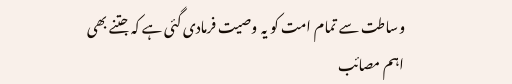وساطت سے تمام امت کو یہ وصیت فرمادی گئی ہے کہ جتنے بھی اہم مصائب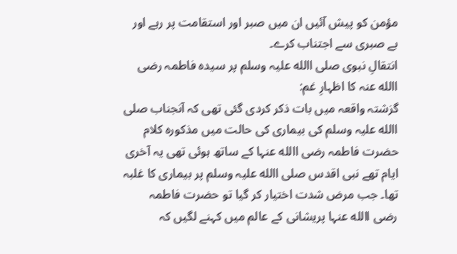مؤمن کو پیش آئیں ان میں صبر اور استقامت پر رہے اور بے صبری سے اجتناب کرے۔
انتقالِ نبوی صلی االله علیہ وسلم پر سیدہ فاطمہ رضی االله عنہ کا اظہارِ غم:
گزشتہ واقعہ میں بات ذکر کردی گئی تھی کہ آنجناب صلی االله علیہ وسلم کی بیماری کی حالت میں مذکورہ کلام حضرت فاطمہ رضی االله عنہا کے ساتھ ہوئی تھی یہ آخری ایام تھے نبی اقدس صلی االله علیہ وسلم پر بیماری کا غلبہ تھا۔ جب مرض شدت اختیار کر گیا تو حضرت فاطمہ رضی االله عنہا پریشانی کے عالم میں کہنے لگیں کہ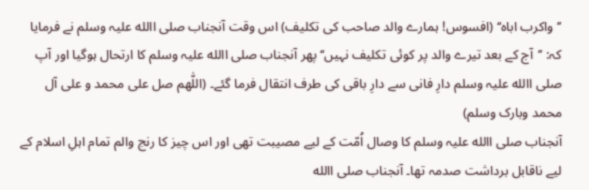’’واکرب اباہ‘‘ (افسوس! ہمارے والد صاحب کی تکلیف) اس وقت آنجناب صلی االله علیہ وسلم نے فرمایا کہ: ’’آج کے بعد تیرے والد پر کوئی تکلیف نہیں‘‘ پھر آنجناب صلی االله علیہ وسلم کا ارتحال ہوگیا اور آپ صلی االله علیہ وسلم دارِ فانی سے دارِ باقی کی طرف انتقال فرما گئے۔ (اللّٰھم صل علی محمد و علی آل محمد وبارک وسلم)
آنجناب صلی االله علیہ وسلم کا وصال اُمّت کے لیے مصیبت تھی اور اس چیز کا رنج والم تمام اہلِ اسلام کے لیے ناقابل برداشت صدمہ تھا۔ آنجناب صلی االله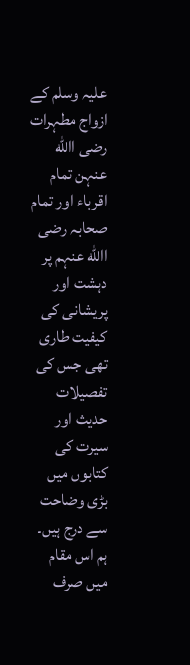علیہ وسلم کے ازواج مطہرات رضی االله عنہن تمام اقرباء اور تمام صحابہ رضی االله عنہم پر دہشت اور پریشانی کی کیفیت طاری تھی جس کی تفصیلات حدیث اور سیرت کی کتابوں میں بڑی وضاحت سے درج ہیں۔
ہم اس مقام میں صرف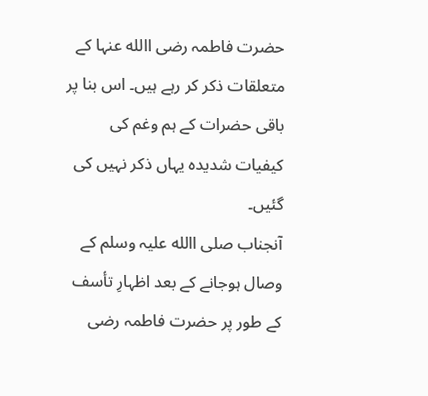حضرت فاطمہ رضی االله عنہا کے متعلقات ذکر کر رہے ہیں۔ اس بنا پر باقی حضرات کے ہم وغم کی کیفیات شدیدہ یہاں ذکر نہیں کی گئیں۔
آنجناب صلی االله علیہ وسلم کے وصال ہوجانے کے بعد اظہارِ تأسف کے طور پر حضرت فاطمہ رضی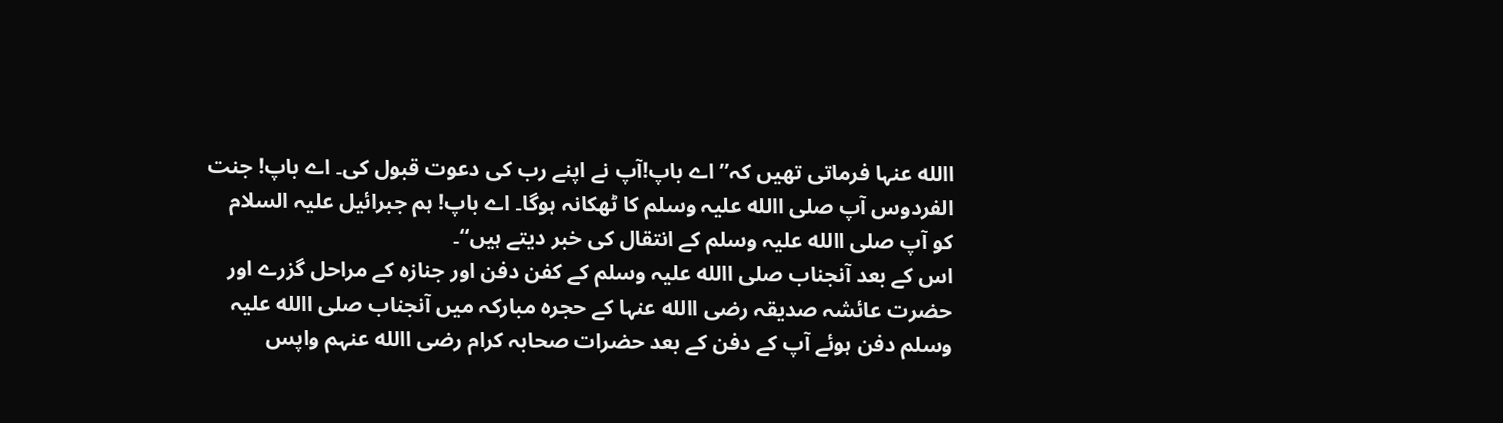االله عنہا فرماتی تھیں کہ’’ اے باپ!آپ نے اپنے رب کی دعوت قبول کی۔ اے باپ! جنت الفردوس آپ صلی االله علیہ وسلم کا ٹھکانہ ہوگا۔ اے باپ! ہم جبرائیل علیہ السلام کو آپ صلی االله علیہ وسلم کے انتقال کی خبر دیتے ہیں‘‘۔
اس کے بعد آنجناب صلی االله علیہ وسلم کے کفن دفن اور جنازہ کے مراحل گزرے اور حضرت عائشہ صدیقہ رضی االله عنہا کے حجرہ مبارکہ میں آنجناب صلی االله علیہ وسلم دفن ہوئے آپ کے دفن کے بعد حضرات صحابہ کرام رضی االله عنہم واپس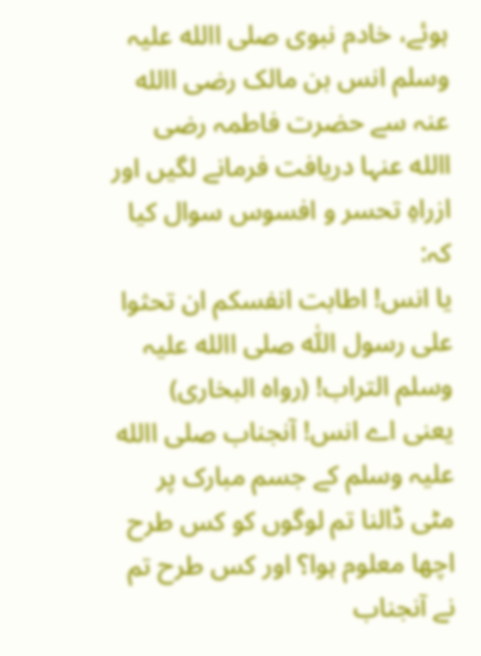ہوئے، خادم نبوی صلی االله علیہ وسلم انس بن مالک رضی االله عنہ سے حضرت فاطمہ رضی االله عنہا دریافت فرمانے لگیں اور ازراہِ تحسر و افسوس سوال کیا کہ:
یا انس! اطابت انفسکم ان تحثوا علی رسول اللّٰہ صلی االله علیہ وسلم التراب! (رواہ البخاری)
یعنی اے انس! آنجناب صلی االله علیہ وسلم کے جسم مبارک پر مٹی ڈالنا تم لوگوں کو کس طرح اچھا معلوم ہوا؟ اور کس طرح تم نے آنجناب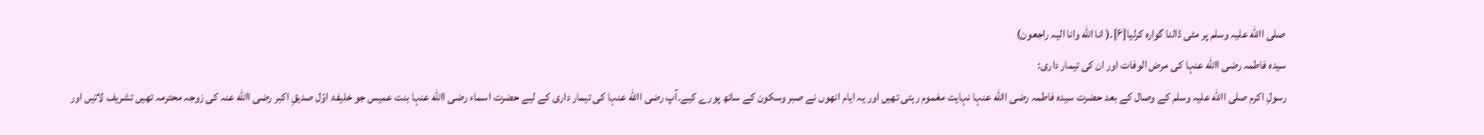صلی االله علیہ وسلم پر مٹی ڈالنا گوارہ کرلیا[۶]۔( انا الله وانا الیہ راجعون)
سیدہ فاطمہ رضی االله عنہا کی مرض الوفات اور ان کی تیمار داری:
رسولِ اکرم صلی االله علیہ وسلم کے وصال کے بعد حضرت سیدہ فاطمہ رضی االله عنہا نہایت مغموم رہتی تھیں اور یہ ایام انھوں نے صبر وسکون کے ساتھ پورے کیے۔آپ رضی االله عنہا کی تیمار داری کے لیے حضرت اسماء رضی االله عنہا بنت عمیس جو خلیفۂ اوّل صدیقِ اکبر رضی االله عنہ کی زوجہ محترمہ تھیں تشریف لاتیں اور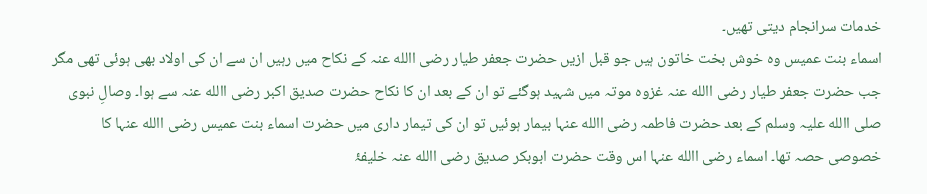خدمات سرانجام دیتی تھیں۔
اسماء بنت عمیس وہ خوش بخت خاتون ہیں جو قبل ازیں حضرت جعفر طیار رضی االله عنہ کے نکاح میں رہیں ان سے ان کی اولاد بھی ہوئی تھی مگر جب حضرت جعفر طیار رضی االله عنہ غزوہ موتہ میں شہید ہوگئے تو ان کے بعد ان کا نکاح حضرت صدیق اکبر رضی االله عنہ سے ہوا۔ وصالِ نبوی صلی االله علیہ وسلم کے بعد حضرت فاطمہ رضی االله عنہا بیمار ہوئیں تو ان کی تیمار داری میں حضرت اسماء بنت عمیس رضی االله عنہا کا خصوصی حصہ تھا۔ اسماء رضی االله عنہا اس وقت حضرت ابوبکر صدیق رضی االله عنہ خلیفۂ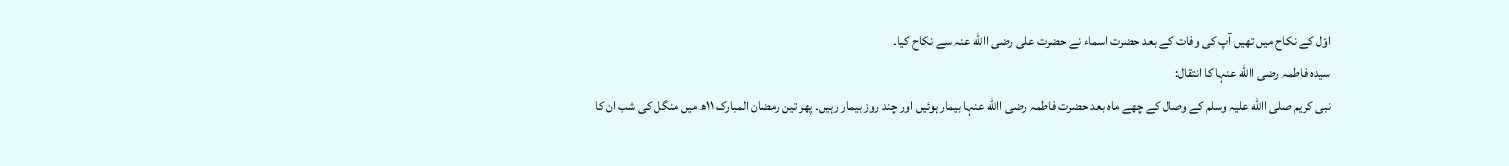اوّل کے نکاح میں تھیں آپ کی وفات کے بعد حضرت اسماء نے حضرت علی رضی االله عنہ سے نکاح کیا۔
سیدہ فاطمہ رضی االله عنہا کا انتقال:
نبی کریم صلی االله علیہ وسلم کے وصال کے چھے ماہ بعد حضرت فاطمہ رضی االله عنہا بیمار ہوئیں اور چند روز بیمار رہیں۔ پھر تین رمضان المبارک ۱۱ھ میں منگل کی شب ان کا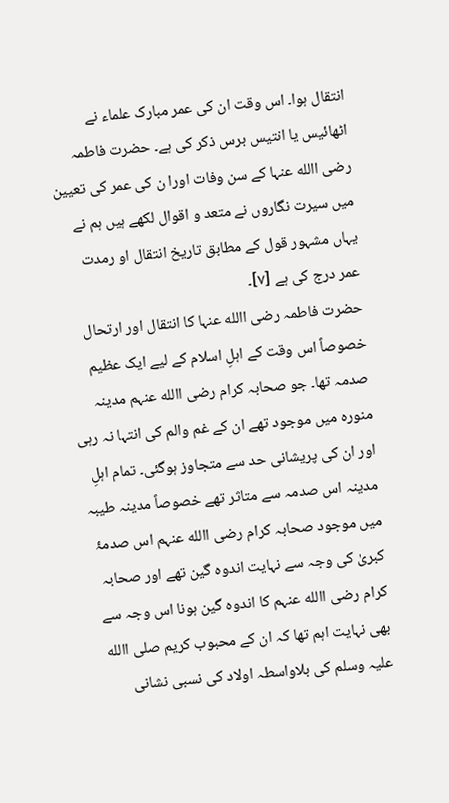انتقال ہوا۔ اس وقت ان کی عمر مبارک علماء نے اٹھائیس یا انتیس برس ذکر کی ہے۔ حضرت فاطمہ رضی االله عنہا کے سن وفات اورا ن کی عمر کی تعیین میں سیرت نگاروں نے متعد و اقوال لکھے ہیں ہم نے یہاں مشہور قول کے مطابق تاریخ انتقال او رمدت عمر درج کی ہے [۷]۔
حضرت فاطمہ رضی االله عنہا کا انتقال اور ارتحال خصوصاً اس وقت کے اہلِ اسلام کے لیے ایک عظیم صدمہ تھا۔ جو صحابہ کرام رضی االله عنہم مدینہ منورہ میں موجود تھے ان کے غم والم کی انتہا نہ رہی اور ان کی پریشانی حد سے متجاوز ہوگئی۔ تمام اہلِ مدینہ اس صدمہ سے متاثر تھے خصوصاً مدینہ طیبہ میں موجود صحابہ کرام رضی االله عنہم اس صدمۂ کبریٰ کی وجہ سے نہایت اندوہ گین تھے اور صحابہ کرام رضی االله عنہم کا اندوہ گین ہونا اس وجہ سے بھی نہایت اہم تھا کہ ان کے محبوب کریم صلی االله علیہ وسلم کی بلاواسطہ اولاد کی نسبی نشانی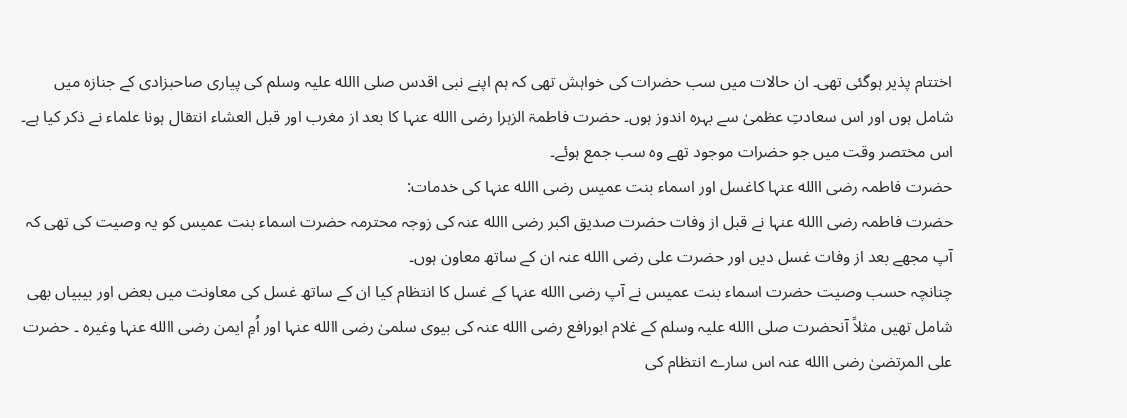اختتام پذیر ہوگئی تھی۔ ان حالات میں سب حضرات کی خواہش تھی کہ ہم اپنے نبی اقدس صلی االله علیہ وسلم کی پیاری صاحبزادی کے جنازہ میں شامل ہوں اور اس سعادتِ عظمیٰ سے بہرہ اندوز ہوں۔ حضرت فاطمۃ الزہرا رضی االله عنہا کا بعد از مغرب اور قبل العشاء انتقال ہونا علماء نے ذکر کیا ہے۔ اس مختصر وقت میں جو حضرات موجود تھے وہ سب جمع ہوئے۔
حضرت فاطمہ رضی االله عنہا کاغسل اور اسماء بنت عمیس رضی االله عنہا کی خدمات:
حضرت فاطمہ رضی االله عنہا نے قبل از وفات حضرت صدیق اکبر رضی االله عنہ کی زوجہ محترمہ حضرت اسماء بنت عمیس کو یہ وصیت کی تھی کہ آپ مجھے بعد از وفات غسل دیں اور حضرت علی رضی االله عنہ ان کے ساتھ معاون ہوں۔
چنانچہ حسب وصیت حضرت اسماء بنت عمیس نے آپ رضی االله عنہا کے غسل کا انتظام کیا ان کے ساتھ غسل کی معاونت میں بعض اور بیبیاں بھی شامل تھیں مثلاً آنحضرت صلی االله علیہ وسلم کے غلام ابورافع رضی االله عنہ کی بیوی سلمیٰ رضی االله عنہا اور اُمِ ایمن رضی االله عنہا وغیرہ ۔ حضرت علی المرتضیٰ رضی االله عنہ اس سارے انتظام کی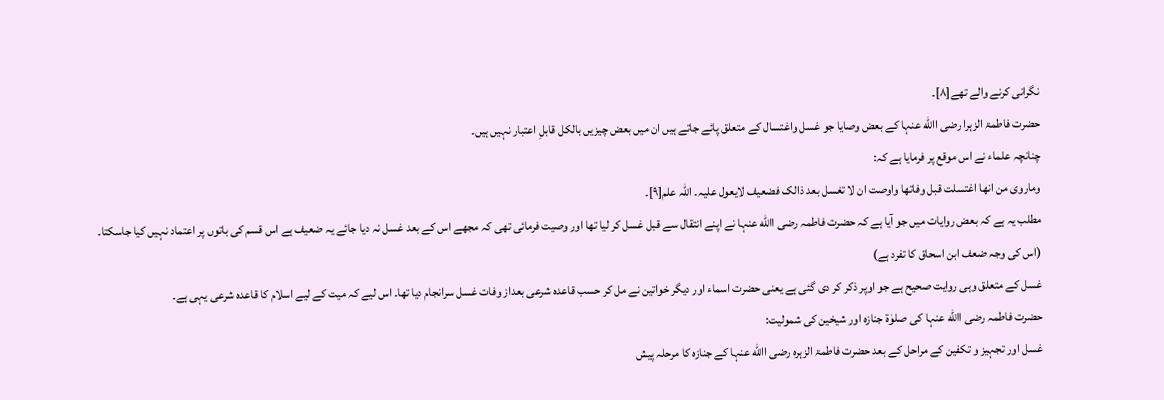نگرانی کرنے والے تھے[۸]۔
حضرت فاطمۃ الزہرا رضی االله عنہا کے بعض وصایا جو غسل واغتسال کے متعلق پائے جاتے ہیں ان میں بعض چیزیں بالکل قابلِ اعتبار نہیں ہیں۔
چنانچہ علماء نے اس موقع پر فرمایا ہے کہ:
وماروی من انھا اغتسلت قبل وفاتھا واوصت ان لا تغسل بعد ذالک فضعیف لایعول علیہ۔ اللّٰہ علم[۹]۔
مطلب یہ ہے کہ بعض روایات میں جو آیا ہے کہ حضرت فاطمہ رضی االله عنہا نے اپنے انتقال سے قبل غسل کر لیا تھا اور وصیت فرمائی تھی کہ مجھے اس کے بعد غسل نہ دیا جائے یہ ضعیف ہے اس قسم کی باتوں پر اعتماد نہیں کیا جاسکتا۔ (اس کی وجہ ضعف ابن اسحاق کا تفرد ہے)
غسل کے متعلق وہی روایت صحیح ہے جو اوپر ذکر کر دی گئی ہے یعنی حضرت اسماء اور دیگر خواتین نے مل کر حسب قاعدہ شرعی بعداز وفات غسل سرانجام دیا تھا۔ اس لیے کہ میت کے لیے اسلام کا قاعدہ شرعی یہی ہے۔
حضرت فاطمہ رضی االله عنہا کی صلوٰۃ جنازہ اور شیخین کی شمولیت:
غسل اور تجہیز و تکفین کے مراحل کے بعد حضرت فاطمۃ الزہرہ رضی االله عنہا کے جنازہ کا مرحلہ پیش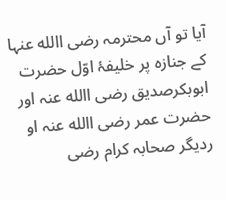آیا تو آں محترمہ رضی االله عنہا کے جنازہ پر خلیفۂ اوّل حضرت ابوبکرصدیق رضی االله عنہ اور حضرت عمر رضی االله عنہ او ردیگر صحابہ کرام رضی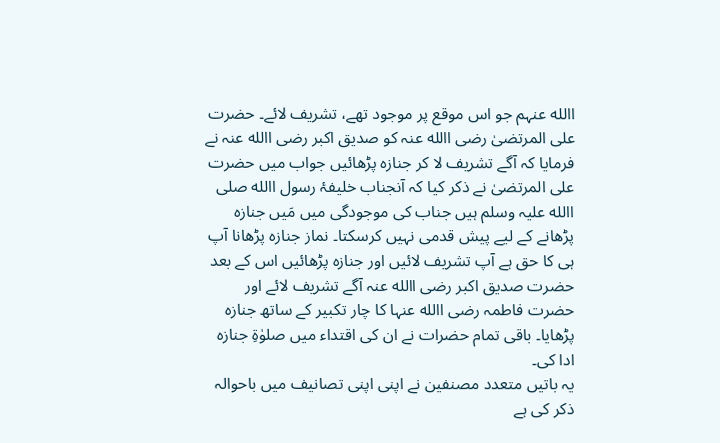االله عنہم جو اس موقع پر موجود تھے، تشریف لائے۔ حضرت علی المرتضیٰ رضی االله عنہ کو صدیق اکبر رضی االله عنہ نے فرمایا کہ آگے تشریف لا کر جنازہ پڑھائیں جواب میں حضرت علی المرتضیٰ نے ذکر کیا کہ آنجناب خلیفۂ رسول االله صلی االله علیہ وسلم ہیں جناب کی موجودگی میں مَیں جنازہ پڑھانے کے لیے پیش قدمی نہیں کرسکتا۔ نماز جنازہ پڑھانا آپ ہی کا حق ہے آپ تشریف لائیں اور جنازہ پڑھائیں اس کے بعد حضرت صدیق اکبر رضی االله عنہ آگے تشریف لائے اور حضرت فاطمہ رضی االله عنہا کا چار تکبیر کے ساتھ جنازہ پڑھایا۔ باقی تمام حضرات نے ان کی اقتداء میں صلوٰۃِ جنازہ ادا کی۔
یہ باتیں متعدد مصنفین نے اپنی اپنی تصانیف میں باحوالہ ذکر کی ہے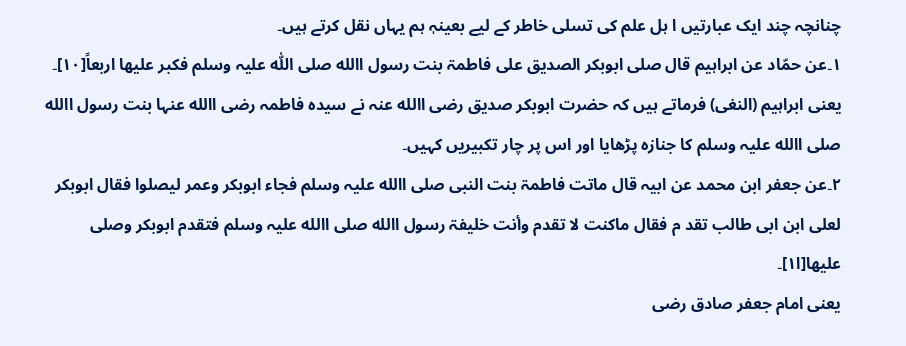چنانچہ چند ایک عبارتیں ا ہل علم کی تسلی خاطر کے لیے بعینہٖ ہم یہاں نقل کرتے ہیں۔
۱۔عن حمّاد عن ابراہیم قال صلی ابوبکر الصدیق علی فاطمۃ بنت رسول االله صلی اللّٰہ علیہ وسلم فکبر علیھا اربعاً[۱۰]۔
یعنی ابراہیم (النغی) فرماتے ہیں کہ حضرت ابوبکر صدیق رضی االله عنہ نے سیدہ فاطمہ رضی االله عنہا بنت رسول االله صلی االله علیہ وسلم کا جنازہ پڑھایا اور اس پر چار تکبیریں کہیں۔
۲۔عن جعفر ابن محمد عن ابیہ قال ماتت فاطمۃ بنت النبی صلی االله علیہ وسلم فجاء ابوبکر وعمر لیصلوا فقال ابوبکر لعلی ابن ابی طالب تقد م فقال ماکنت لا تقدم وأنت خلیفۃ رسول االله صلی االله علیہ وسلم فتقدم ابوبکر وصلی علیھا[ا۱]۔
یعنی امام جعفر صادق رضی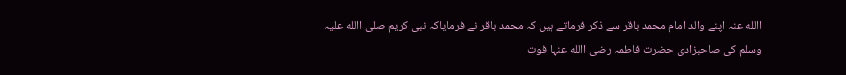االله عنہ اپنے والد امام محمد باقر سے ذکر فرماتے ہیں کہ محمد باقر نے فرمایاکہ نبی کریم صلی االله علیہ وسلم کی صاحبزادی حضرت فاطمہ رضی االله عنہا فوت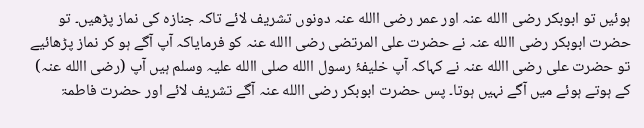ہوئیں تو ابوبکر رضی االله عنہ اور عمر رضی االله عنہ دونوں تشریف لائے تاکہ جنازہ کی نماز پڑھیں۔ تو حضرت ابوبکر رضی االله عنہ نے حضرت علی المرتضی رضی االله عنہ کو فرمایاکہ آپ آگے ہو کر نماز پڑھائیے تو حضرت علی رضی االله عنہ نے کہاکہ آپ خلیفۂ رسول االله صلی االله علیہ وسلم ہیں آپ (رضی االله عنہ) کے ہوتے ہوئے میں آگے نہیں ہوتا۔ پس حضرت ابوبکر رضی االله عنہ آگے تشریف لائے اور حضرت فاطمۃ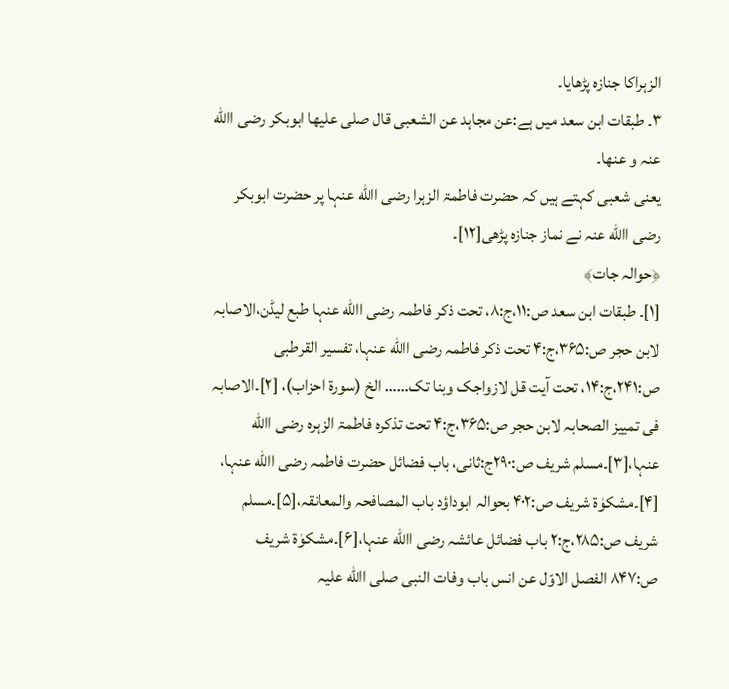الزہراکا جنازہ پڑھایا۔
۳۔ طبقات ابن سعد میں ہے:عن مجاہد عن الشعبی قال صلی علیھا ابوبکر رضی االله عنہ و عنھا۔
یعنی شعبی کہتے ہیں کہ حضرت فاطمۃ الزہرا رضی االله عنہا پر حضرت ابوبکر رضی االله عنہ نے نماز جنازہ پڑھی[۱۲]۔
﴿حوالہ جات﴾
[۱]۔ طبقات ابن سعد ص:۱۱،ج:۸، تحت ذکر فاطمہ رضی االله عنہا طبع لیڈن،الاصابہ لابن حجر ص:۳۶۵،ج:۴ تحت ذکر فاطمہ رضی االله عنہا، تفسیر القرطبی ص:۲۴۱،ج:۱۴، تحت آیت قل لازواجک وبنا تک…… الخ (سورۃ احزاب)، [۲]۔الاصابہ فی تمییز الصحابہ لابن حجر ص:۳۶۵،ج:۴ تحت تذکرہ فاطمۃ الزہرہ رضی االله عنہا،[۳]۔مسلم شریف ص:۲۹۰ج:ثانی، باب فضائل حضرت فاطمہ رضی االله عنہا، [۴]۔مشکوٰۃ شریف ص:۴۰۲ بحوالہ ابوداؤد باب المصافحہ والمعانقہ،[۵]۔مسلم شریف ص:۲۸۵،ج:۲ باب فضائل عائشہ رضی االله عنہا،[۶]۔مشکوٰۃ شریف ص:۸۴۷ الفصل الاوّل عن انس باب وفات النبی صلی االله علیہ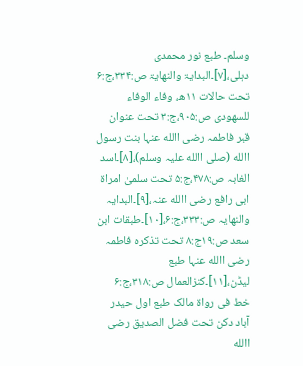وسلم۔ طبع نور محمدی دہلی،[۷]۔البدایۃ والنھایۃ ص:۳۳۴،ج:۶ تحت حالات ۱۱ھ، وفاء الوفاء للسھودی ص:۹۰۵،ج:۳ تحت عنوان قبر فاطمہ رضی االله عنہا بنت رسول االله (صلی االله علیہ وسلم)،[۸]۔اسد الغابہ ص:۴۷۸،ج:۵ تحت سلمیٰ امراۃ ابی رافع رضی االله عنہ،[۹]۔البدایہ والنھایہ ص:۳۳۳،ج:۶،[۱۰]۔طبقات ابن سعد ص:۱۹ج:۸ تحت تذکرہ فاطمہ رضی االله عنہا طبع لیڈن،[۱۱]۔کنزالعمال ص:۳۱۸،ج:۶ خط فی رواۃ مالک طبع اول حیدر آباد دکن تحت فضل الصدیق رضی االله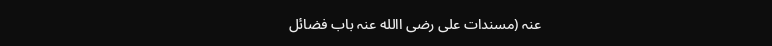عنہ (مسندات علی رضی االله عنہ باب فضائل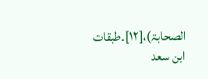الصحابۃ)،[۱۲]۔طبقات ابن سعد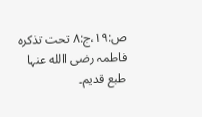ص:۱۹،ج:۸ تحت تذکرہ فاطمہ رضی االله عنہا طبع قدیم۔